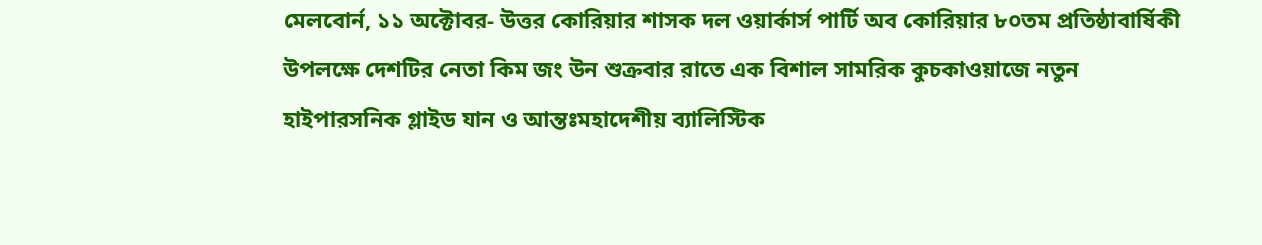মেলবোর্ন, ১১ অক্টোবর- উত্তর কোরিয়ার শাসক দল ওয়ার্কার্স পার্টি অব কোরিয়ার ৮০তম প্রতিষ্ঠাবার্ষিকী উপলক্ষে দেশটির নেতা কিম জং উন শুক্রবার রাতে এক বিশাল সামরিক কুচকাওয়াজে নতুন হাইপারসনিক গ্লাইড যান ও আন্তঃমহাদেশীয় ব্যালিস্টিক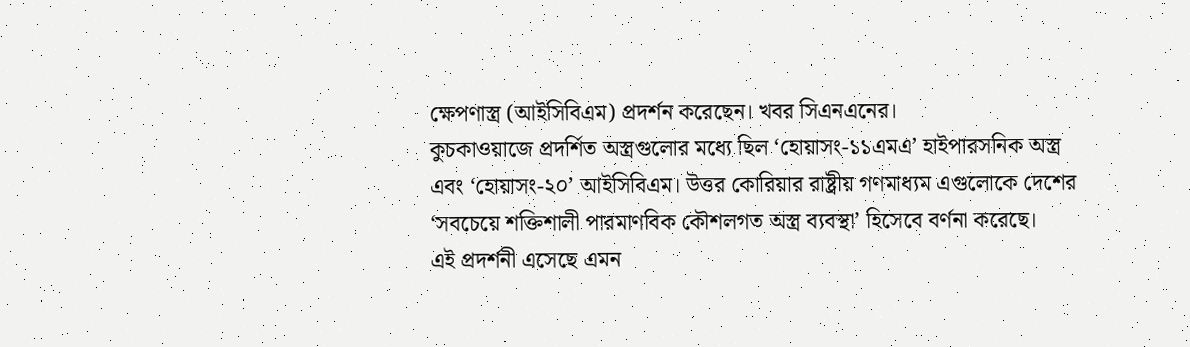ক্ষেপণাস্ত্র (আইসিবিএম) প্রদর্শন করেছেন। খবর সিএনএনের।
কুচকাওয়াজে প্রদর্শিত অস্ত্রগুলোর মধ্যে ছিল ‘হোয়াসং-১১এমএ’ হাইপারসনিক অস্ত্র এবং ‘হোয়াসং-২০’ আইসিবিএম। উত্তর কোরিয়ার রাষ্ট্রীয় গণমাধ্যম এগুলোকে দেশের ‘সবচেয়ে শক্তিশালী পারমাণবিক কৌশলগত অস্ত্র ব্যবস্থা’ হিসেবে বর্ণনা করেছে।
এই প্রদর্শনী এসেছে এমন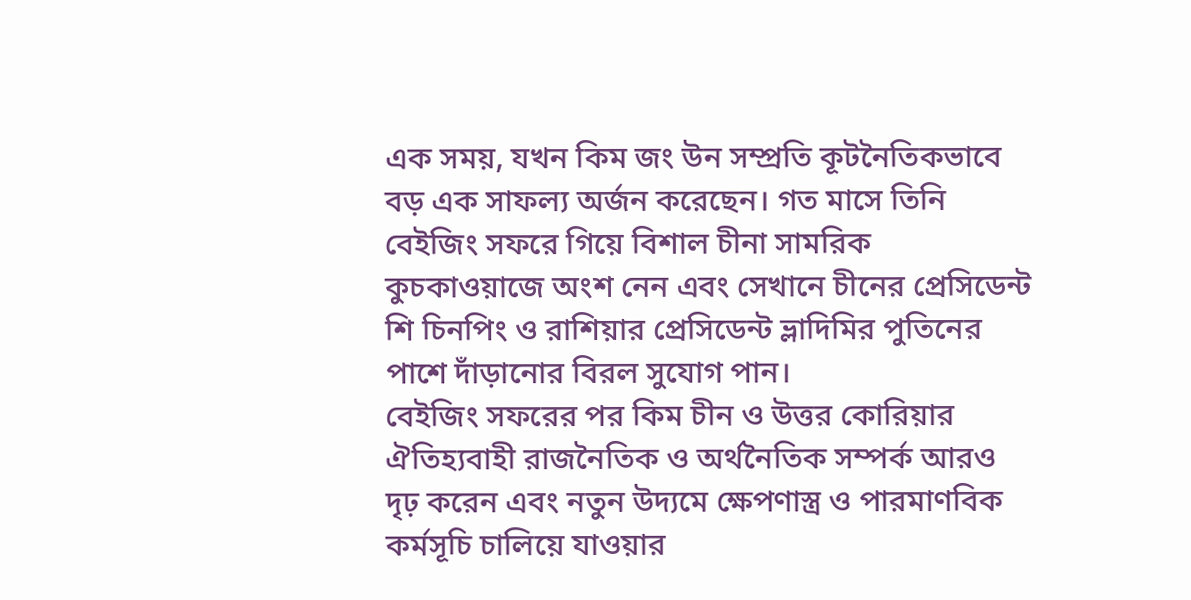এক সময়, যখন কিম জং উন সম্প্রতি কূটনৈতিকভাবে বড় এক সাফল্য অর্জন করেছেন। গত মাসে তিনি বেইজিং সফরে গিয়ে বিশাল চীনা সামরিক কুচকাওয়াজে অংশ নেন এবং সেখানে চীনের প্রেসিডেন্ট শি চিনপিং ও রাশিয়ার প্রেসিডেন্ট ভ্লাদিমির পুতিনের পাশে দাঁড়ানোর বিরল সুযোগ পান।
বেইজিং সফরের পর কিম চীন ও উত্তর কোরিয়ার ঐতিহ্যবাহী রাজনৈতিক ও অর্থনৈতিক সম্পর্ক আরও দৃঢ় করেন এবং নতুন উদ্যমে ক্ষেপণাস্ত্র ও পারমাণবিক কর্মসূচি চালিয়ে যাওয়ার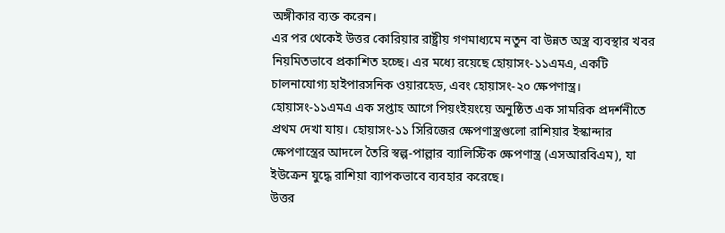অঙ্গীকার ব্যক্ত করেন।
এর পর থেকেই উত্তর কোরিয়ার রাষ্ট্রীয় গণমাধ্যমে নতুন বা উন্নত অস্ত্র ব্যবস্থার খবর নিয়মিতভাবে প্রকাশিত হচ্ছে। এর মধ্যে রয়েছে হোয়াসং-১১এমএ, একটি চালনাযোগ্য হাইপারসনিক ওয়ারহেড, এবং হোয়াসং-২০ ক্ষেপণাস্ত্র।
হোয়াসং-১১এমএ এক সপ্তাহ আগে পিয়ংইয়ংয়ে অনুষ্ঠিত এক সামরিক প্রদর্শনীতে প্রথম দেখা যায়। হোয়াসং-১১ সিরিজের ক্ষেপণাস্ত্রগুলো রাশিয়ার ইস্কান্দার ক্ষেপণাস্ত্রের আদলে তৈরি স্বল্প-পাল্লার ব্যালিস্টিক ক্ষেপণাস্ত্র (এসআরবিএম), যা ইউক্রেন যুদ্ধে রাশিয়া ব্যাপকভাবে ব্যবহার করেছে।
উত্তর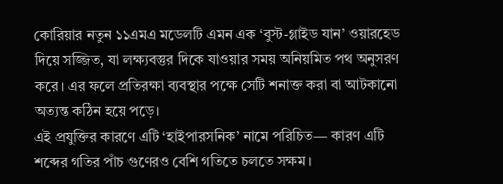কোরিয়ার নতুন ১১এমএ মডেলটি এমন এক ‘বুস্ট-গ্লাইড যান’ ওয়ারহেড দিয়ে সজ্জিত, যা লক্ষ্যবস্তুর দিকে যাওয়ার সময় অনিয়মিত পথ অনুসরণ করে। এর ফলে প্রতিরক্ষা ব্যবস্থার পক্ষে সেটি শনাক্ত করা বা আটকানো অত্যন্ত কঠিন হয়ে পড়ে।
এই প্রযুক্তির কারণে এটি ‘হাইপারসনিক’ নামে পরিচিত— কারণ এটি শব্দের গতির পাঁচ গুণেরও বেশি গতিতে চলতে সক্ষম।